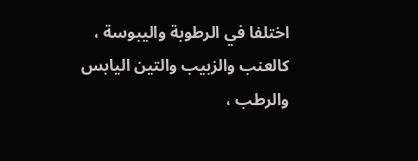اختلفا في الرطوبة واليبوسة ، كالعنب والزبيب والتين اليابس والرطب ،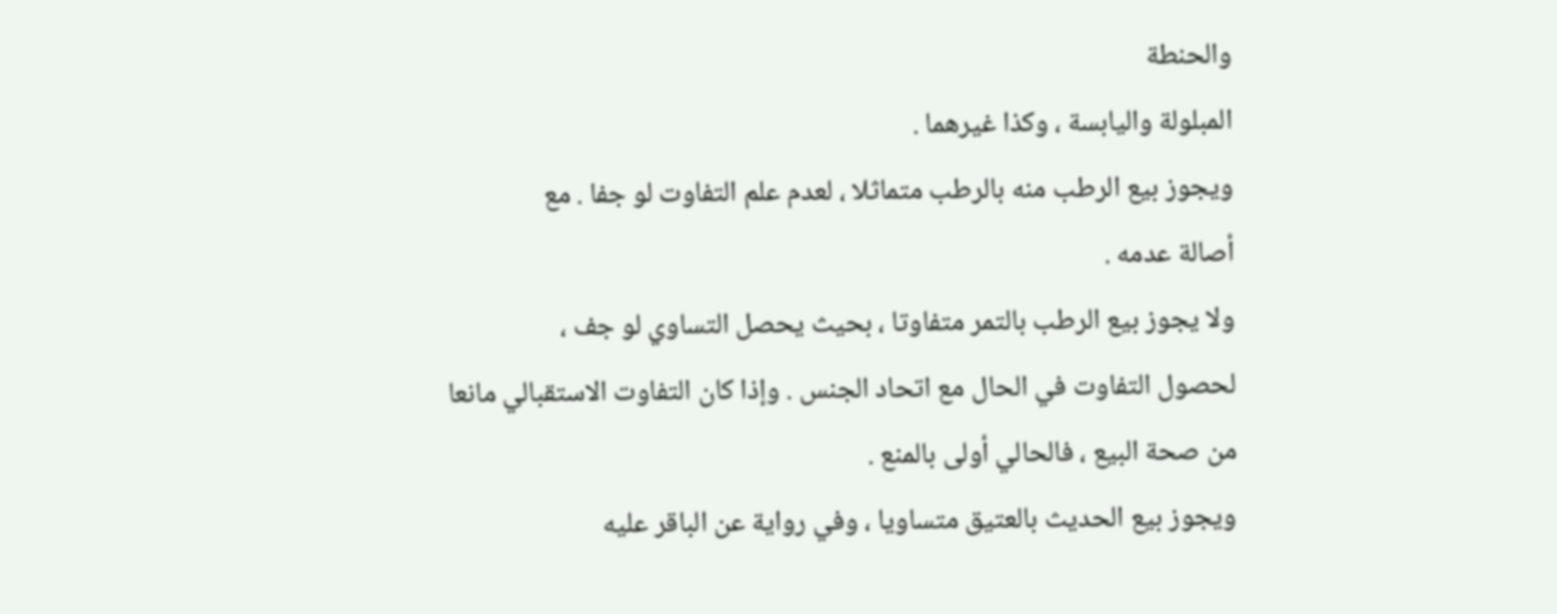والحنطة
المبلولة واليابسة ، وكذا غيرهما .
ويجوز بيع الرطب منه بالرطب متماثلا ، لعدم علم التفاوت لو جفا . مع
أصالة عدمه .
ولا يجوز بيع الرطب بالتمر متفاوتا ، بحيث يحصل التساوي لو جف ،
لحصول التفاوت في الحال مع اتحاد الجنس . وإذا كان التفاوت الاستقبالي مانعا
من صحة البيع ، فالحالي أولى بالمنع .
ويجوز بيع الحديث بالعتيق متساويا ، وفي رواية عن الباقر عليه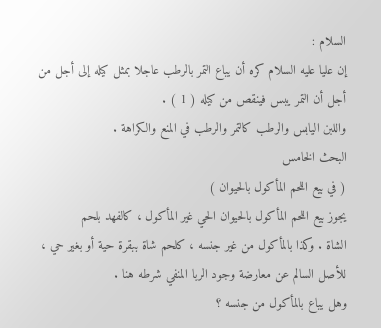السلام :
إن عليا عليه السلام كره أن يباع التمر بالرطب عاجلا بمثل كيله إلى أجل من
أجل أن التمر يبس فينقص من كيله ( 1 ) .
واللبن اليابس والرطب كالتمر والرطب في المنع والكراهة .
البحث الخامس
( في بيع اللحم المأكول بالحيوان )
يجوز بيع اللحم المأكول بالحيوان الحي غير المأكول ، كالفهد بلحم
الشاة . وكذا بالمأكول من غير جنسه ، كلحم شاة ببقرة حية أو بغير حي ،
للأصل السالم عن معارضة وجود الربا المنفي شرطه هنا .
وهل يباع بالمأكول من جنسه ؟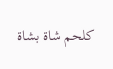كلحم شاة بشاة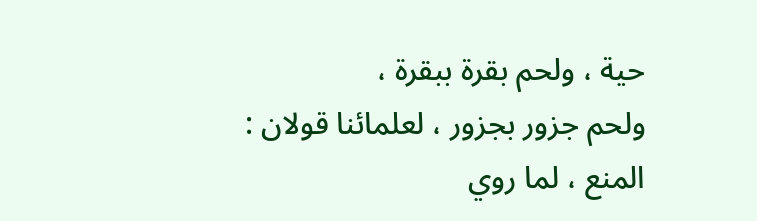حية ، ولحم بقرة ببقرة ،
ولحم جزور بجزور ، لعلمائنا قولان :
المنع ، لما روي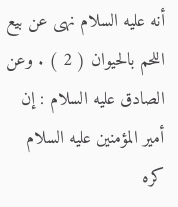أنه عليه السلام نهى عن بيع اللحم بالحيوان ( 2 ) . وعن
الصادق عليه السلام : إن أمير المؤمنين عليه السلام كره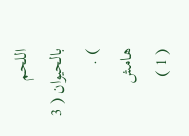اللحم بالحيوان ( 3 ) .
هامش
( 1 )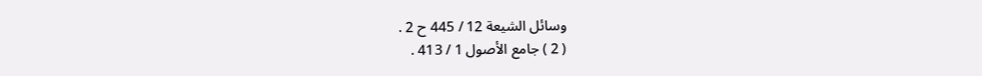وسائل الشيعة 12 / 445 ح 2 .
( 2 ) جامع الأصول 1 / 413 .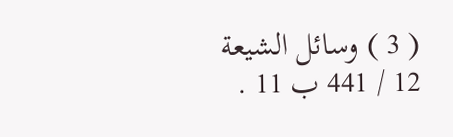( 3 ) وسائل الشيعة 12 / 441 ب 11 .